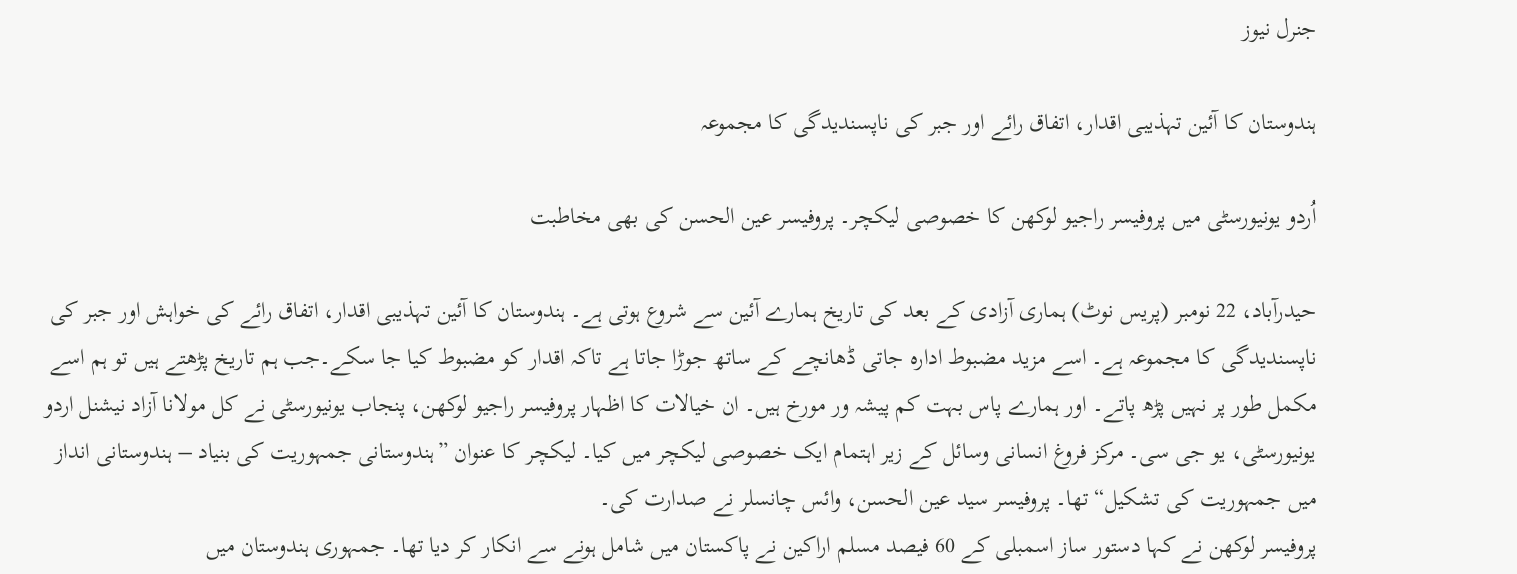جنرل نیوز

ہندوستان کا آئین تہذیبی اقدار، اتفاق رائے اور جبر کی ناپسندیدگی کا مجموعہ

اُردو یونیورسٹی میں پروفیسر راجیو لوکھن کا خصوصی لیکچر۔ پروفیسر عین الحسن کی بھی مخاطبت

حیدرآباد، 22 نومبر (پریس نوٹ) ہماری آزادی کے بعد کی تاریخ ہمارے آئین سے شروع ہوتی ہے۔ ہندوستان کا آئین تہذیبی اقدار، اتفاق رائے کی خواہش اور جبر کی ناپسندیدگی کا مجموعہ ہے۔ اسے مزید مضبوط ادارہ جاتی ڈھانچے کے ساتھ جوڑا جاتا ہے تاکہ اقدار کو مضبوط کیا جا سکے۔جب ہم تاریخ پڑھتے ہیں تو ہم اسے مکمل طور پر نہیں پڑھ پاتے۔ اور ہمارے پاس بہت کم پیشہ ور مورخ ہیں۔ ان خیالات کا اظہار پروفیسر راجیو لوکھن، پنجاب یونیورسٹی نے کل مولانا آزاد نیشنل اردو یونیورسٹی، یو جی سی۔ مرکز فروغ انسانی وسائل کے زیر اہتمام ایک خصوصی لیکچر میں کیا۔ لیکچر کا عنوان ”ہندوستانی جمہوریت کی بنیاد – ہندوستانی انداز میں جمہوریت کی تشکیل“ تھا۔ پروفیسر سید عین الحسن، وائس چانسلر نے صدارت کی۔
پروفیسر لوکھن نے کہا دستور ساز اسمبلی کے 60 فیصد مسلم اراکین نے پاکستان میں شامل ہونے سے انکار کر دیا تھا۔ جمہوری ہندوستان میں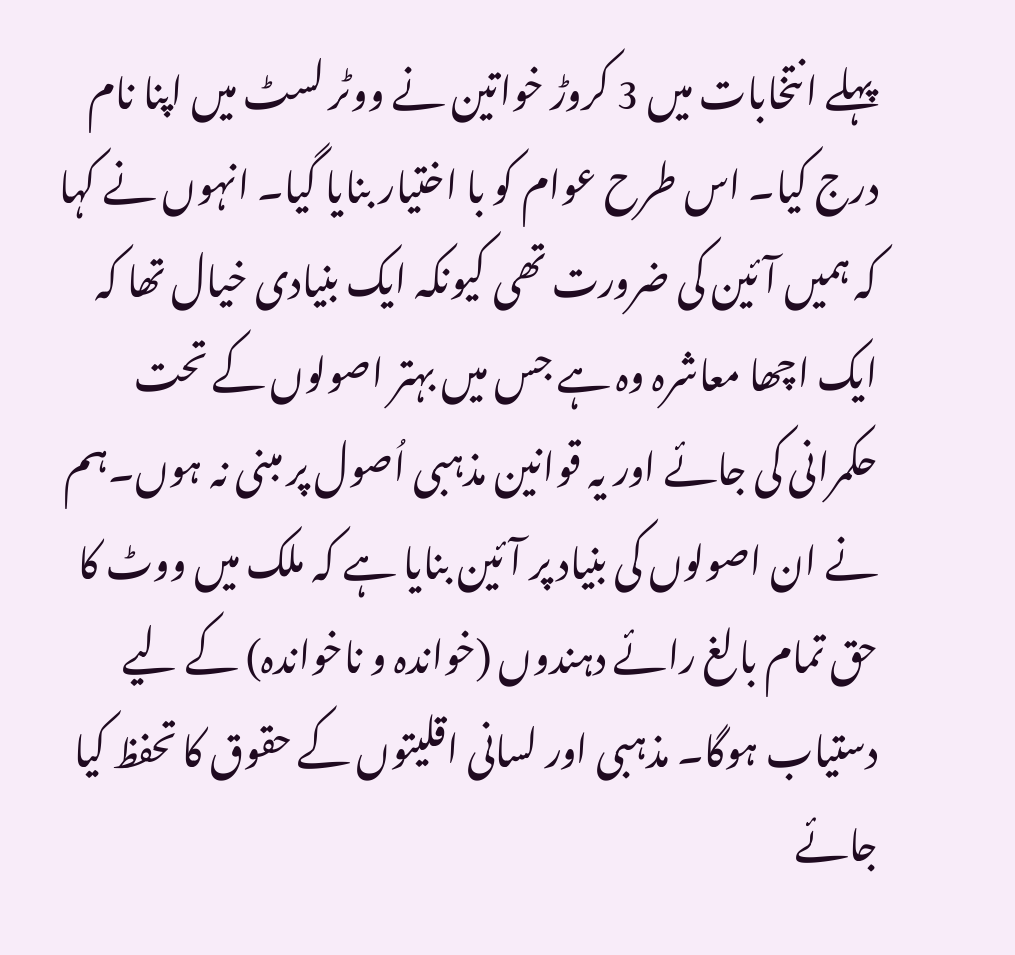پہلے انتخابات میں 3 کروڑ خواتین نے ووٹر لسٹ میں اپنا نام درج کیا۔ اس طرح عوام کو با اختیار بنایا گیا۔ انہوں نے کہا کہ ہمیں آئین کی ضرورت تھی کیونکہ ایک بنیادی خیال تھا کہ ایک اچھا معاشرہ وہ ہے جس میں بہتر اصولوں کے تحت حکمرانی کی جائے اور یہ قوانین مذہبی اُصول پر مبنی نہ ہوں۔ہم نے ان اصولوں کی بنیاد پر آئین بنایا ہے کہ ملک میں ووٹ کا حق تمام بالغ رائے دہندوں (خواندہ و ناخواندہ) کے لیے دستیاب ہوگا۔ مذہبی اور لسانی اقلیتوں کے حقوق کا تحفظ کیا جائے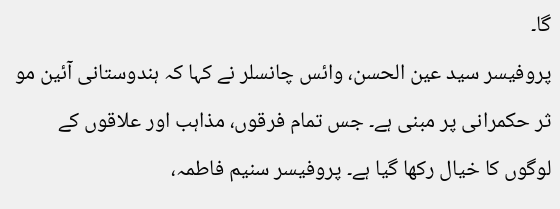گا۔
پروفیسر سید عین الحسن، وائس چانسلر نے کہا کہ ہندوستانی آئین مو ثر حکمرانی پر مبنی ہے۔ جس تمام فرقوں، مذاہب اور علاقوں کے لوگوں کا خیال رکھا گیا ہے۔ پروفیسر سنیم فاطمہ،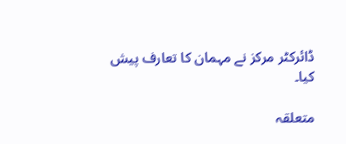ڈائرکٹر مرکز نے مہمان کا تعارف پیش کیا۔

متعلقہ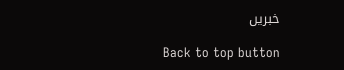خبریں

Back to top button